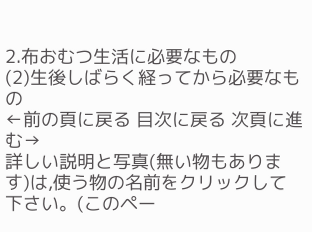2.布おむつ生活に必要なもの
(2)生後しばらく経ってから必要なもの
←前の頁に戻る 目次に戻る 次頁に進む→
詳しい説明と写真(無い物もあります)は,使う物の名前をクリックして下さい。(このペー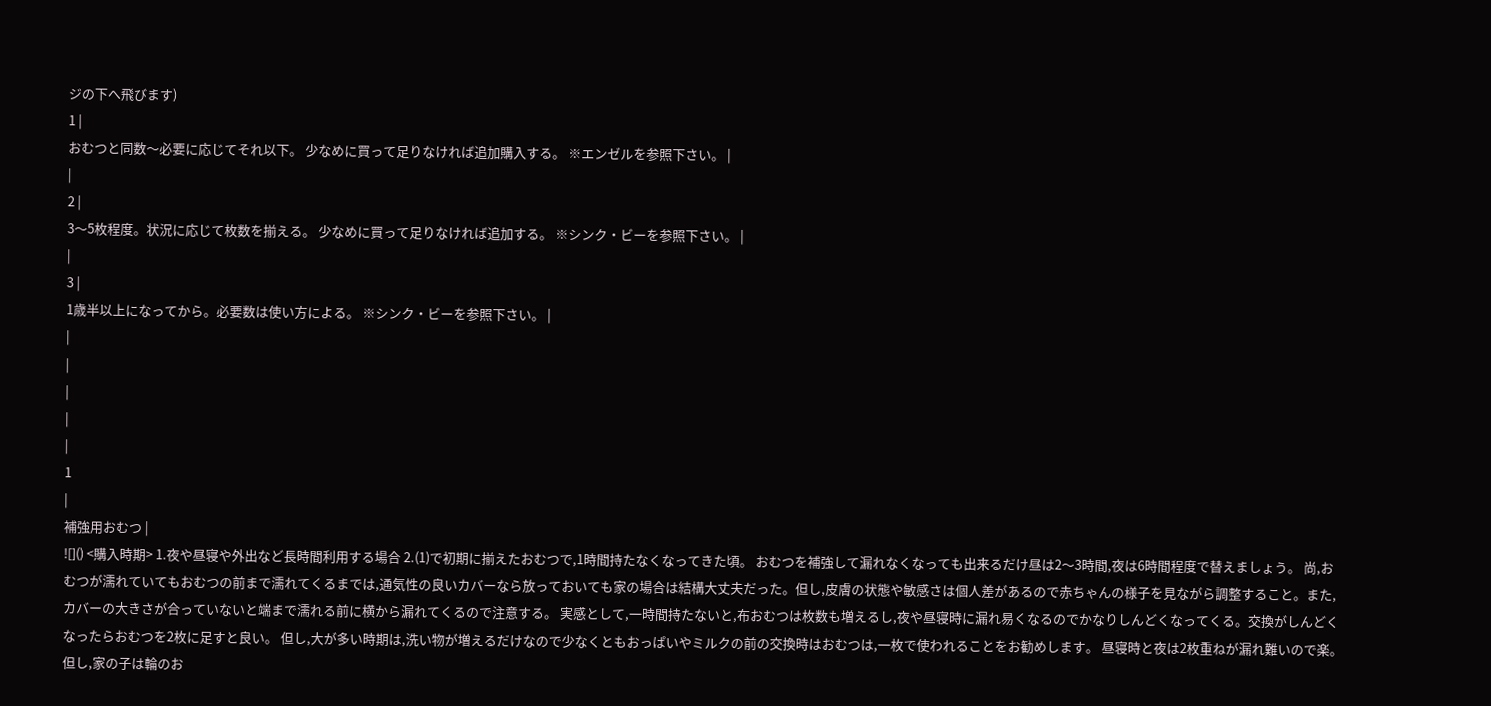ジの下へ飛びます)
1 |
おむつと同数〜必要に応じてそれ以下。 少なめに買って足りなければ追加購入する。 ※エンゼルを参照下さい。 |
|
2 |
3〜5枚程度。状況に応じて枚数を揃える。 少なめに買って足りなければ追加する。 ※シンク・ビーを参照下さい。 |
|
3 |
1歳半以上になってから。必要数は使い方による。 ※シンク・ビーを参照下さい。 |
|
|
|
|
|
1
|
補強用おむつ |
![]() <購入時期> 1.夜や昼寝や外出など長時間利用する場合 2.(1)で初期に揃えたおむつで,1時間持たなくなってきた頃。 おむつを補強して漏れなくなっても出来るだけ昼は2〜3時間,夜は6時間程度で替えましょう。 尚,おむつが濡れていてもおむつの前まで濡れてくるまでは,通気性の良いカバーなら放っておいても家の場合は結構大丈夫だった。但し,皮膚の状態や敏感さは個人差があるので赤ちゃんの様子を見ながら調整すること。また,カバーの大きさが合っていないと端まで濡れる前に横から漏れてくるので注意する。 実感として,一時間持たないと,布おむつは枚数も増えるし,夜や昼寝時に漏れ易くなるのでかなりしんどくなってくる。交換がしんどくなったらおむつを2枚に足すと良い。 但し,大が多い時期は,洗い物が増えるだけなので少なくともおっぱいやミルクの前の交換時はおむつは,一枚で使われることをお勧めします。 昼寝時と夜は2枚重ねが漏れ難いので楽。但し,家の子は輪のお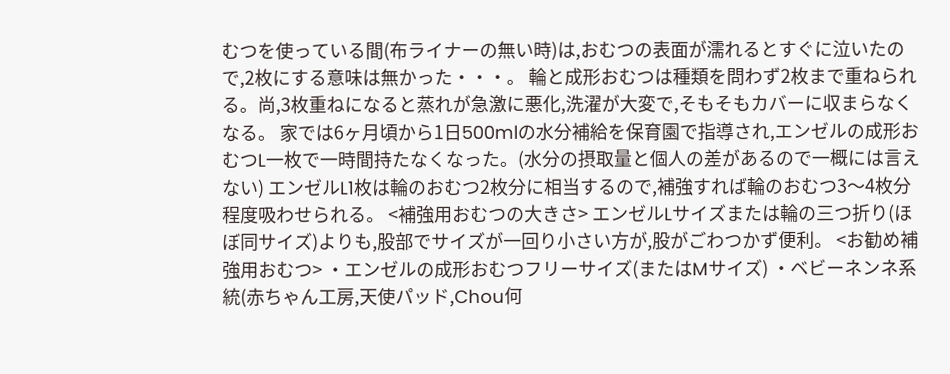むつを使っている間(布ライナーの無い時)は,おむつの表面が濡れるとすぐに泣いたので,2枚にする意味は無かった・・・。 輪と成形おむつは種類を問わず2枚まで重ねられる。尚,3枚重ねになると蒸れが急激に悪化,洗濯が大変で,そもそもカバーに収まらなくなる。 家では6ヶ月頃から1日500mlの水分補給を保育園で指導され,エンゼルの成形おむつL一枚で一時間持たなくなった。(水分の摂取量と個人の差があるので一概には言えない) エンゼルL1枚は輪のおむつ2枚分に相当するので,補強すれば輪のおむつ3〜4枚分程度吸わせられる。 <補強用おむつの大きさ> エンゼルLサイズまたは輪の三つ折り(ほぼ同サイズ)よりも,股部でサイズが一回り小さい方が,股がごわつかず便利。 <お勧め補強用おむつ> ・エンゼルの成形おむつフリーサイズ(またはMサイズ) ・ベビーネンネ系統(赤ちゃん工房,天使パッド,Chou何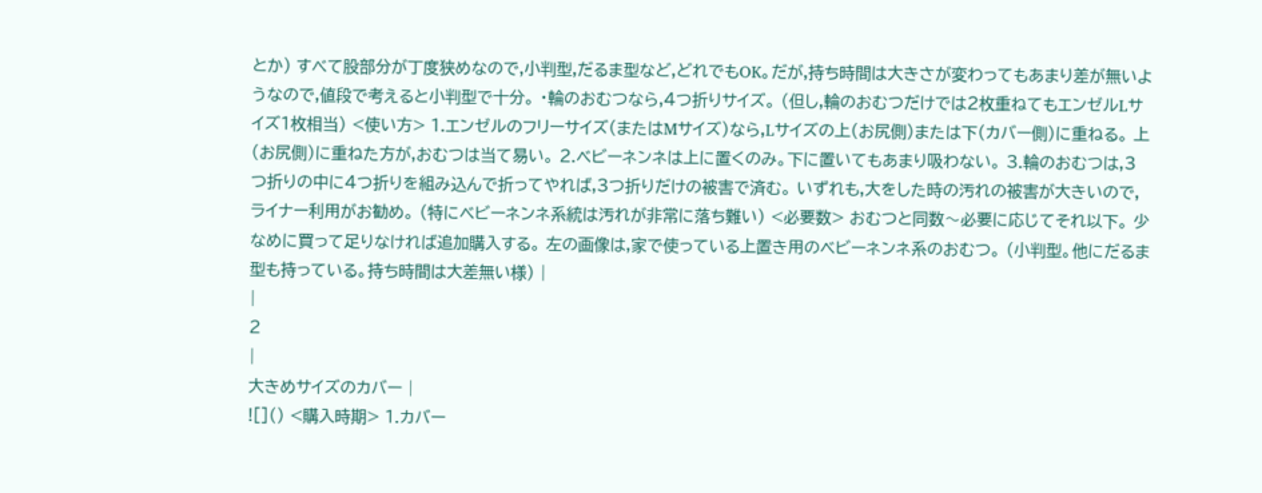とか) すべて股部分が丁度狭めなので,小判型,だるま型など,どれでもOK。だが,持ち時間は大きさが変わってもあまり差が無いようなので,値段で考えると小判型で十分。 ・輪のおむつなら,4つ折りサイズ。 (但し,輪のおむつだけでは2枚重ねてもエンゼルLサイズ1枚相当) <使い方> 1.エンゼルのフリーサイズ(またはMサイズ)なら,Lサイズの上(お尻側)または下(カバー側)に重ねる。 上(お尻側)に重ねた方が,おむつは当て易い。 2.ベビーネンネは上に置くのみ。下に置いてもあまり吸わない。 3.輪のおむつは,3つ折りの中に4つ折りを組み込んで折ってやれば,3つ折りだけの被害で済む。 いずれも,大をした時の汚れの被害が大きいので,ライナー利用がお勧め。 (特にベビーネンネ系統は汚れが非常に落ち難い) <必要数> おむつと同数〜必要に応じてそれ以下。 少なめに買って足りなければ追加購入する。 左の画像は,家で使っている上置き用のベビーネンネ系のおむつ。 (小判型。他にだるま型も持っている。持ち時間は大差無い様) |
|
2
|
大きめサイズのカバー |
![]() <購入時期> 1.カバー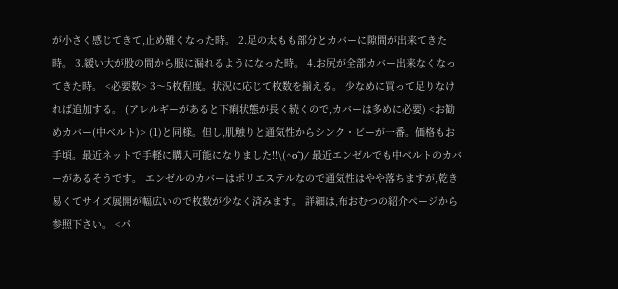が小さく感じてきて,止め難くなった時。 2.足の太もも部分とカバーに隙間が出来てきた時。 3.緩い大が股の間から服に漏れるようになった時。 4.お尻が全部カバー出来なくなってきた時。 <必要数> 3〜5枚程度。状況に応じて枚数を揃える。 少なめに買って足りなければ追加する。 (アレルギーがあると下痢状態が長く続くので,カバーは多めに必要) <お勧めカバー(中ベルト)> (1)と同様。但し,肌触りと通気性からシンク・ビーが一番。価格もお手頃。最近ネットで手軽に購入可能になりました!!\(^o^)/ 最近エンゼルでも中ベルトのカバーがあるそうです。 エンゼルのカバーはポリエステルなので通気性はやや落ちますが,乾き易くてサイズ展開が幅広いので枚数が少なく済みます。 詳細は,布おむつの紹介ページから参照下さい。 <パ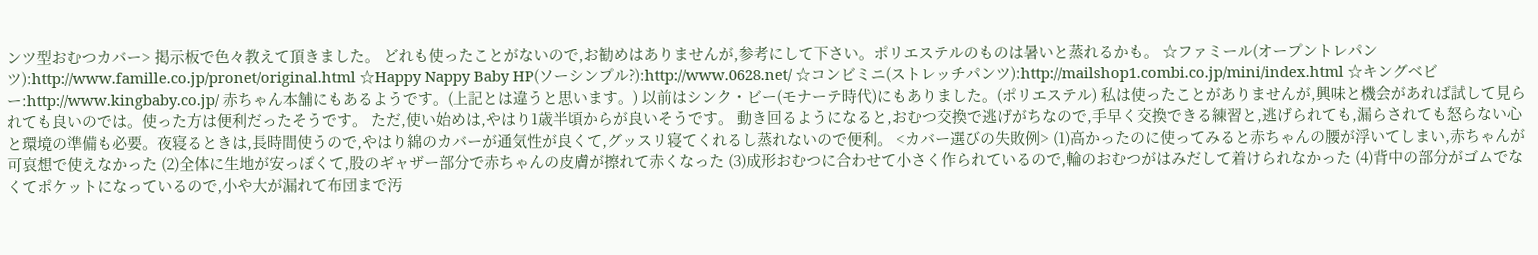ンツ型おむつカバー> 掲示板で色々教えて頂きました。 どれも使ったことがないので,お勧めはありませんが,参考にして下さい。ポリエステルのものは暑いと蒸れるかも。 ☆ファミール(オープントレパンツ):http://www.famille.co.jp/pronet/original.html ☆Happy Nappy Baby HP(ソーシンプル?):http://www.0628.net/ ☆コンビミニ(ストレッチパンツ):http://mailshop1.combi.co.jp/mini/index.html ☆キングベビー:http://www.kingbaby.co.jp/ 赤ちゃん本舗にもあるようです。(上記とは違うと思います。) 以前はシンク・ビー(モナーテ時代)にもありました。(ポリエステル) 私は使ったことがありませんが,興味と機会があれば試して見られても良いのでは。使った方は便利だったそうです。 ただ,使い始めは,やはり1歳半頃からが良いそうです。 動き回るようになると,おむつ交換で逃げがちなので,手早く交換できる練習と,逃げられても,漏らされても怒らない心と環境の準備も必要。夜寝るときは,長時間使うので,やはり綿のカバーが通気性が良くて,グッスリ寝てくれるし蒸れないので便利。 <カバー選びの失敗例> (1)高かったのに使ってみると赤ちゃんの腰が浮いてしまい,赤ちゃんが可哀想で使えなかった (2)全体に生地が安っぽくて,股のギャザー部分で赤ちゃんの皮膚が擦れて赤くなった (3)成形おむつに合わせて小さく作られているので,輪のおむつがはみだして着けられなかった (4)背中の部分がゴムでなくてポケットになっているので,小や大が漏れて布団まで汚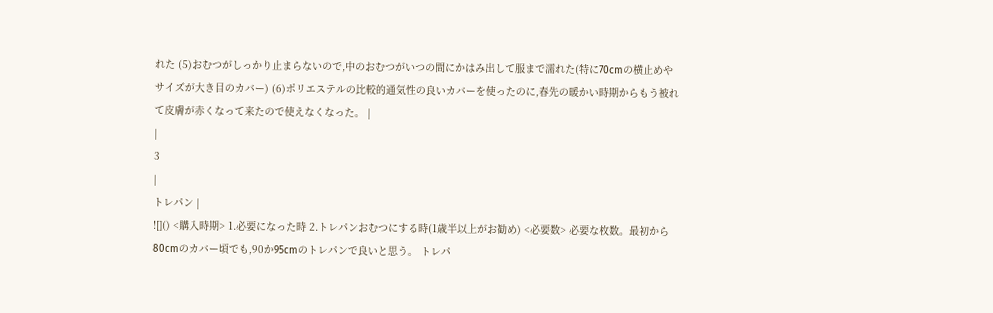れた (5)おむつがしっかり止まらないので,中のおむつがいつの間にかはみ出して服まで濡れた(特に70cmの横止めやサイズが大き目のカバー) (6)ポリエステルの比較的通気性の良いカバーを使ったのに,春先の暖かい時期からもう被れて皮膚が赤くなって来たので使えなくなった。 |
|
3
|
トレパン |
![]() <購入時期> 1.必要になった時 2.トレパンおむつにする時(1歳半以上がお勧め) <必要数> 必要な枚数。最初から80cmのカバー頃でも,90か95cmのトレパンで良いと思う。 トレパ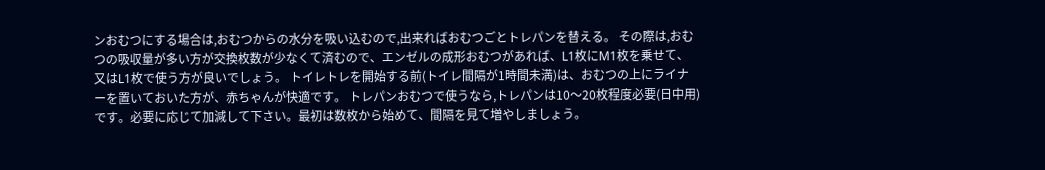ンおむつにする場合は,おむつからの水分を吸い込むので,出来ればおむつごとトレパンを替える。 その際は,おむつの吸収量が多い方が交換枚数が少なくて済むので、エンゼルの成形おむつがあれば、L1枚にM1枚を乗せて、又はL1枚で使う方が良いでしょう。 トイレトレを開始する前(トイレ間隔が1時間未満)は、おむつの上にライナーを置いておいた方が、赤ちゃんが快適です。 トレパンおむつで使うなら,トレパンは10〜20枚程度必要(日中用)です。必要に応じて加減して下さい。最初は数枚から始めて、間隔を見て増やしましょう。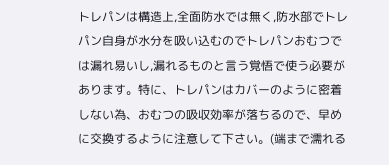トレパンは構造上,全面防水では無く,防水部でトレパン自身が水分を吸い込むのでトレパンおむつでは漏れ易いし,漏れるものと言う覚悟で使う必要があります。特に、トレパンはカバーのように密着しない為、おむつの吸収効率が落ちるので、早めに交換するように注意して下さい。(端まで濡れる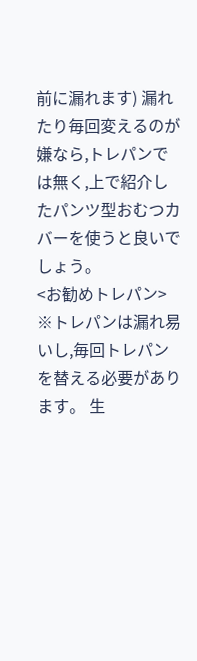前に漏れます) 漏れたり毎回変えるのが嫌なら,トレパンでは無く,上で紹介したパンツ型おむつカバーを使うと良いでしょう。
<お勧めトレパン> ※トレパンは漏れ易いし,毎回トレパンを替える必要があります。 生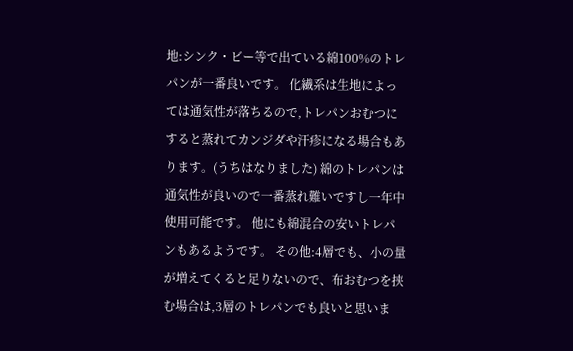地:シンク・ビー等で出ている綿100%のトレパンが一番良いです。 化繊系は生地によっては通気性が落ちるので,トレパンおむつにすると蒸れてカンジダや汗疹になる場合もあります。(うちはなりました) 綿のトレパンは通気性が良いので一番蒸れ難いですし一年中使用可能です。 他にも綿混合の安いトレパンもあるようです。 その他:4層でも、小の量が増えてくると足りないので、布おむつを挟む場合は,3層のトレパンでも良いと思いま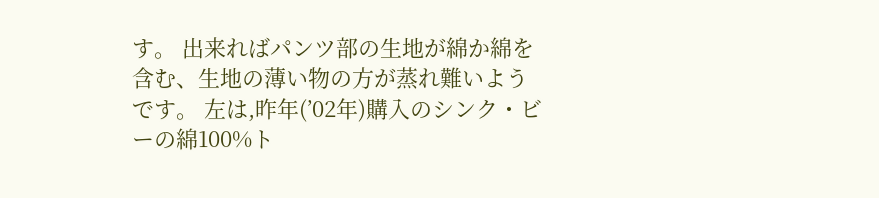す。 出来ればパンツ部の生地が綿か綿を含む、生地の薄い物の方が蒸れ難いようです。 左は,昨年(’02年)購入のシンク・ビーの綿100%ト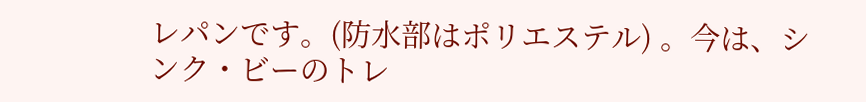レパンです。(防水部はポリエステル) 。今は、シンク・ビーのトレ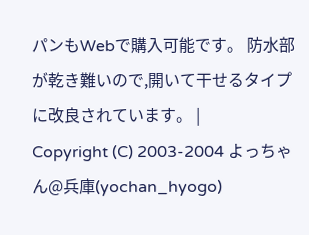パンもWebで購入可能です。 防水部が乾き難いので,開いて干せるタイプに改良されています。 |
Copyright (C) 2003-2004 よっちゃん@兵庫(yochan_hyogo)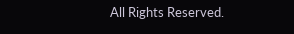All Rights Reserved.